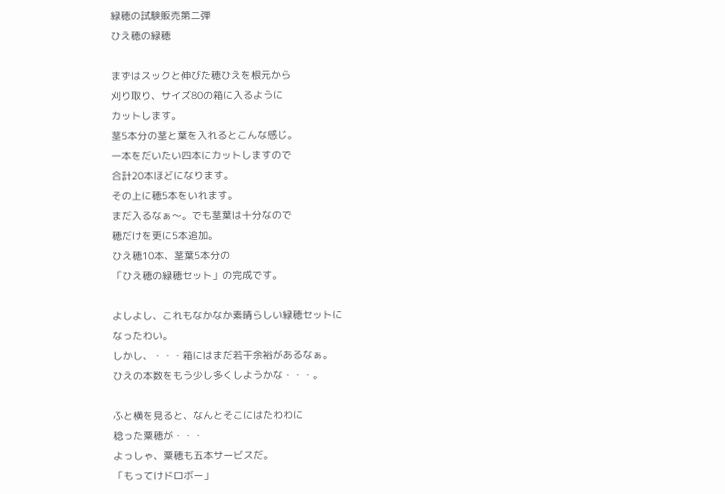緑穂の試験販売第二弾
ひえ穂の緑穂

まずはスックと伸びた穂ひえを根元から
刈り取り、サイズ80の箱に入るように
カットします。
茎5本分の茎と葉を入れるとこんな感じ。
一本をだいたい四本にカットしますので
合計20本ほどになります。
その上に穂5本をいれます。
まだ入るなぁ〜。でも茎葉は十分なので
穂だけを更に5本追加。
ひえ穂10本、茎葉5本分の
「ひえ穂の緑穂セット」の完成です。

よしよし、これもなかなか素晴らしい緑穂セットに
なったわい。
しかし、・・・箱にはまだ若干余裕があるなぁ。
ひえの本数をもう少し多くしようかな・・・。

ふと横を見ると、なんとそこにはたわわに
稔った粟穂が・・・
よっしゃ、粟穂も五本サービスだ。
「もってけドロボー」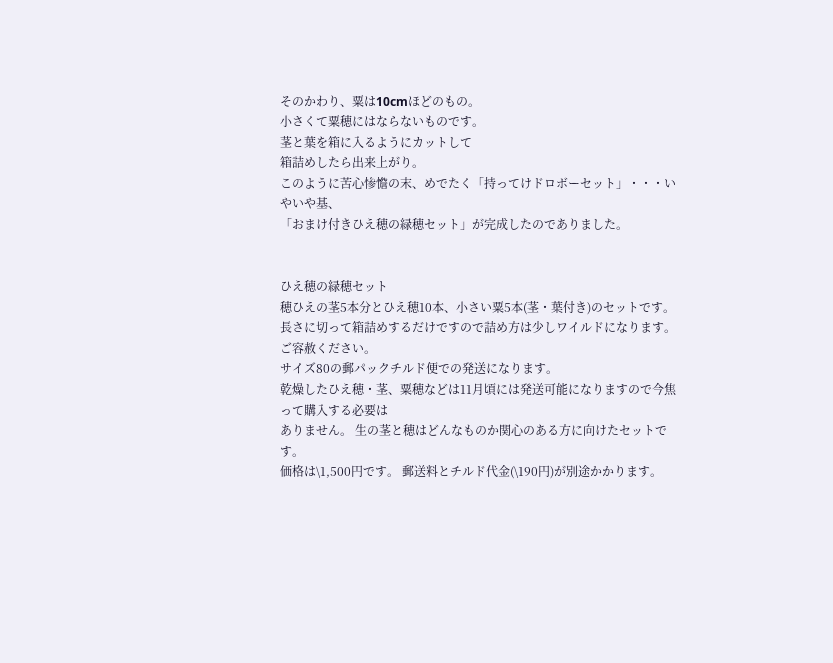そのかわり、粟は10cmほどのもの。
小さくて粟穂にはならないものです。
茎と葉を箱に入るようにカットして
箱詰めしたら出来上がり。
このように苦心惨憺の末、めでたく「持ってけドロボーセット」・・・いやいや基、
「おまけ付きひえ穂の緑穂セット」が完成したのでありました。


ひえ穂の緑穂セット
穂ひえの茎5本分とひえ穂10本、小さい粟5本(茎・葉付き)のセットです。
長さに切って箱詰めするだけですので詰め方は少しワイルドになります。ご容赦ください。
サイズ80の郵パックチルド便での発送になります。
乾燥したひえ穂・茎、粟穂などは11月頃には発送可能になりますので今焦って購入する必要は
ありません。 生の茎と穂はどんなものか関心のある方に向けたセットです。
価格は\1,500円です。 郵送料とチルド代金(\190円)が別途かかります。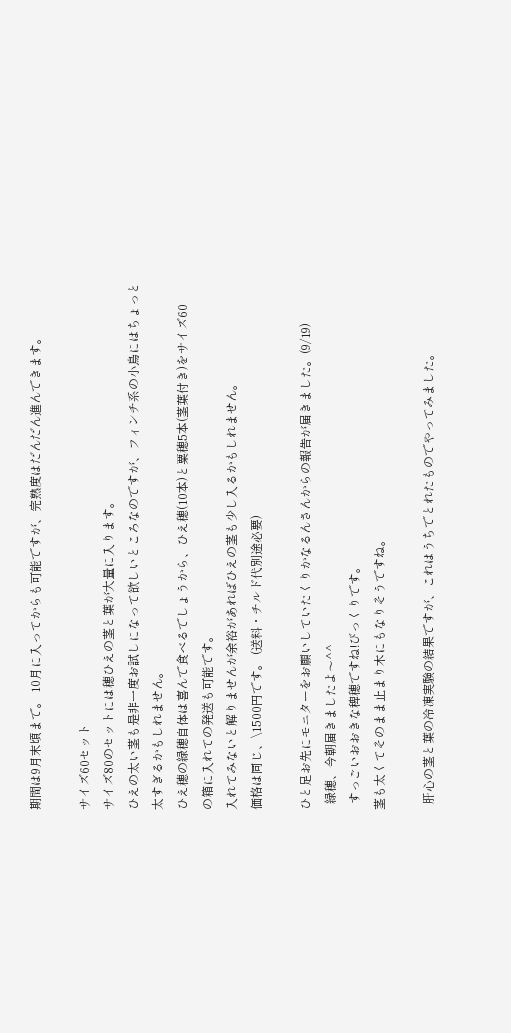期間は9月末頃まで。 10月に入ってからも可能ですが、完熟度はだんだん進んできます。

サイズ60セット
サイズ80のセットには穂ひえの茎と葉が大量に入ります。
ひえの太い茎も是非一度お試しになって欲しいところなのですが、フィンチ系の小鳥にはちょっと
太すぎるかもしれません。
ひえ穂の緑穂自体は喜んで食べるでしょうから、ひえ穂(10本)と粟穂5本(茎葉付き)をサイズ60
の箱に入れての発送も可能です。
入れてみないと解りませんが余裕があればひえの茎も少し入るかもしれません。
価格は同じ、\1500円です。 (送料・チルド代別途必要)

ひと足お先にモニターをお願いしていたくりかなるんさんからの報告が届きました。(9/19)
  緑穂、今朝届きましたよ〜^^
  すっごいおおきな稗穂ですね!びっくりです。
茎も太くてそのまま止まり木にもなりそうですね。

  肝心の茎と葉の冷凍実験の結果ですが、これはうちでとれたものでやってみました。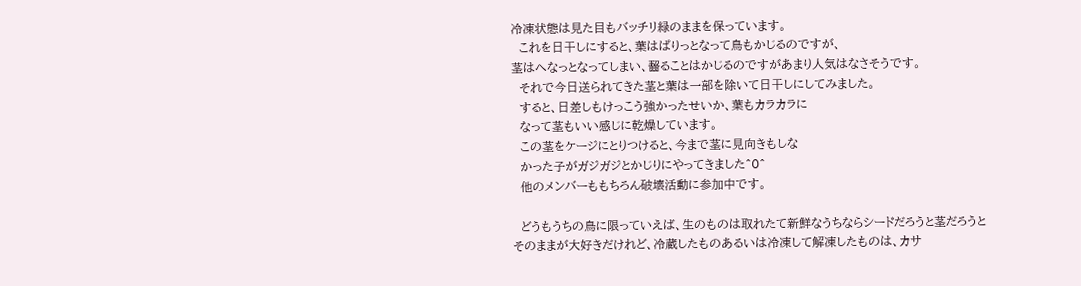冷凍状態は見た目もバッチリ緑のままを保っています。
  これを日干しにすると、葉はぱりっとなって鳥もかじるのですが、
茎はへなっとなってしまい、齧ることはかじるのですがあまり人気はなさそうです。
  それで今日送られてきた茎と葉は一部を除いて日干しにしてみました。
  すると、日差しもけっこう強かったせいか、葉もカラカラに
  なって茎もいい感じに乾燥しています。
  この茎をケージにとりつけると、今まで茎に見向きもしな
  かった子がガジガジとかじりにやってきました^0^
  他のメンバーももちろん破壊活動に参加中です。

  どうもうちの鳥に限っていえば、生のものは取れたて新鮮なうちならシードだろうと茎だろうと
そのままが大好きだけれど、冷蔵したものあるいは冷凍して解凍したものは、カサ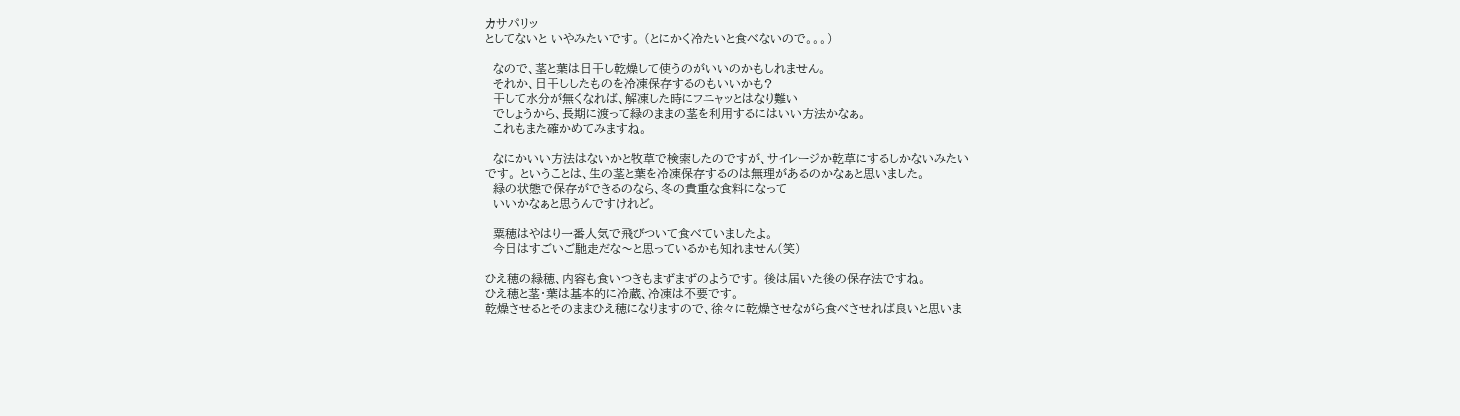カサパリッ
としてないと いやみたいです。 (とにかく冷たいと食べないので。。。)

  なので、茎と葉は日干し乾燥して使うのがいいのかもしれません。
  それか、日干ししたものを冷凍保存するのもいいかも?
  干して水分が無くなれば、解凍した時にフニャッとはなり難い
  でしょうから、長期に渡って緑のままの茎を利用するにはいい方法かなぁ。
  これもまた確かめてみますね。

  なにかいい方法はないかと牧草で検索したのですが、サイレージか乾草にするしかないみたい
です。 ということは、生の茎と葉を冷凍保存するのは無理があるのかなぁと思いました。
  緑の状態で保存ができるのなら、冬の貴重な食料になって
  いいかなぁと思うんですけれど。

  粟穂はやはり一番人気で飛びついて食べていましたよ。
  今日はすごいご馳走だな〜と思っているかも知れません(笑)

ひえ穂の緑穂、内容も食いつきもまずまずのようです。 後は届いた後の保存法ですね。
ひえ穂と茎・葉は基本的に冷蔵、冷凍は不要です。
乾燥させるとそのままひえ穂になりますので、徐々に乾燥させながら食べさせれば良いと思いま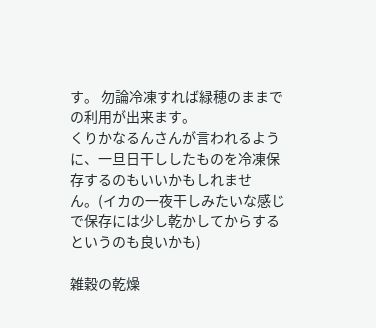す。 勿論冷凍すれば緑穂のままでの利用が出来ます。
くりかなるんさんが言われるように、一旦日干ししたものを冷凍保存するのもいいかもしれませ
ん。(イカの一夜干しみたいな感じで保存には少し乾かしてからするというのも良いかも)

雑穀の乾燥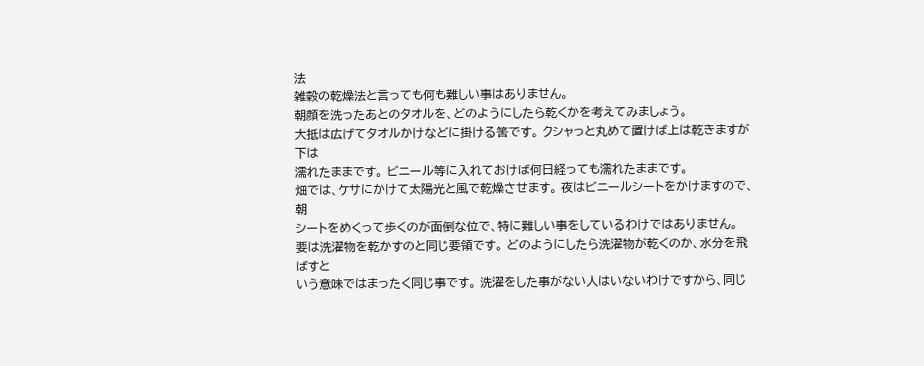法
雑穀の乾燥法と言っても何も難しい事はありません。
朝顔を洗ったあとのタオルを、どのようにしたら乾くかを考えてみましょう。
大抵は広げてタオルかけなどに掛ける筈です。 クシャっと丸めて置けば上は乾きますが下は
濡れたままです。 ビニール等に入れておけば何日経っても濡れたままです。
畑では、ケサにかけて太陽光と風で乾燥させます。 夜はビニールシートをかけますので、朝
シートをめくって歩くのが面倒な位で、特に難しい事をしているわけではありません。
要は洗濯物を乾かすのと同じ要領です。 どのようにしたら洗濯物が乾くのか、水分を飛ばすと
いう意味ではまったく同じ事です。 洗濯をした事がない人はいないわけですから、同じ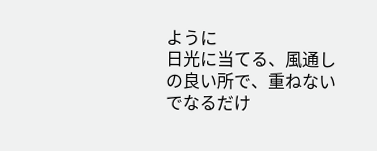ように
日光に当てる、風通しの良い所で、重ねないでなるだけ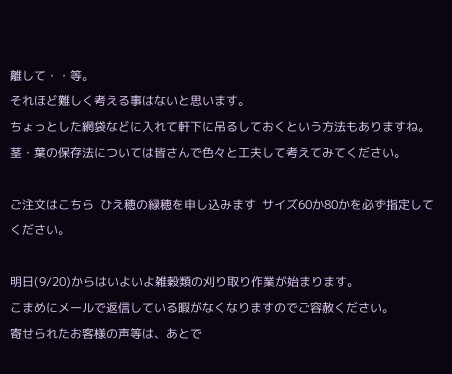離して・・等。
それほど難しく考える事はないと思います。
ちょっとした網袋などに入れて軒下に吊るしておくという方法もありますね。
茎・葉の保存法については皆さんで色々と工夫して考えてみてください。

ご注文はこちら  ひえ穂の緑穂を申し込みます  サイズ60か80かを必ず指定してください。

明日(9/20)からはいよいよ雑穀類の刈り取り作業が始まります。
こまめにメールで返信している暇がなくなりますのでご容赦ください。
寄せられたお客様の声等は、あとで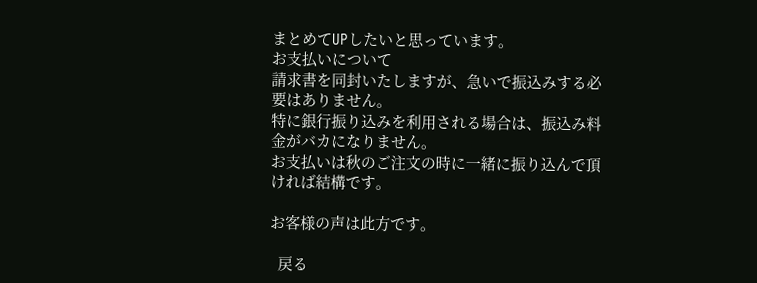まとめてUPしたいと思っています。
お支払いについて
請求書を同封いたしますが、急いで振込みする必要はありません。
特に銀行振り込みを利用される場合は、振込み料金がバカになりません。
お支払いは秋のご注文の時に一緒に振り込んで頂ければ結構です。

お客様の声は此方です。

  戻る